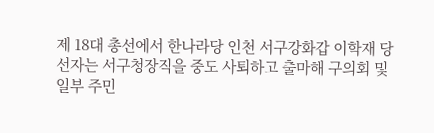제 18대 총선에서 한나라당 인천 서구강화갑 이학재 당선자는 서구청장직을 중도 사퇴하고 출마해 구의회 및 일부 주민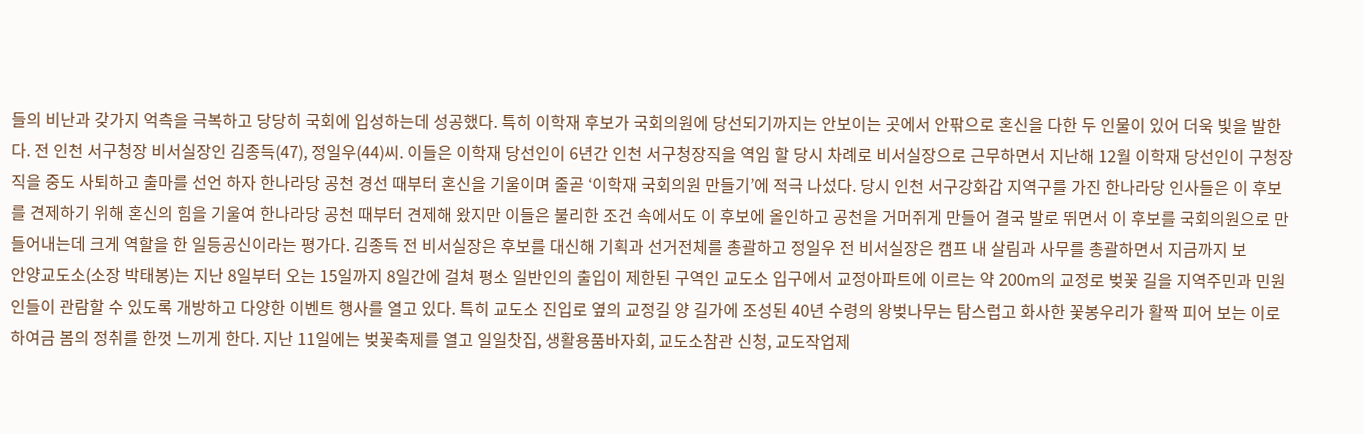들의 비난과 갖가지 억측을 극복하고 당당히 국회에 입성하는데 성공했다. 특히 이학재 후보가 국회의원에 당선되기까지는 안보이는 곳에서 안팎으로 혼신을 다한 두 인물이 있어 더욱 빛을 발한다. 전 인천 서구청장 비서실장인 김종득(47), 정일우(44)씨. 이들은 이학재 당선인이 6년간 인천 서구청장직을 역임 할 당시 차례로 비서실장으로 근무하면서 지난해 12월 이학재 당선인이 구청장직을 중도 사퇴하고 출마를 선언 하자 한나라당 공천 경선 때부터 혼신을 기울이며 줄곧 ‘이학재 국회의원 만들기’에 적극 나섰다. 당시 인천 서구강화갑 지역구를 가진 한나라당 인사들은 이 후보를 견제하기 위해 혼신의 힘을 기울여 한나라당 공천 때부터 견제해 왔지만 이들은 불리한 조건 속에서도 이 후보에 올인하고 공천을 거머쥐게 만들어 결국 발로 뛰면서 이 후보를 국회의원으로 만들어내는데 크게 역할을 한 일등공신이라는 평가다. 김종득 전 비서실장은 후보를 대신해 기획과 선거전체를 총괄하고 정일우 전 비서실장은 캠프 내 살림과 사무를 총괄하면서 지금까지 보
안양교도소(소장 박태봉)는 지난 8일부터 오는 15일까지 8일간에 걸쳐 평소 일반인의 출입이 제한된 구역인 교도소 입구에서 교정아파트에 이르는 약 200m의 교정로 벚꽃 길을 지역주민과 민원인들이 관람할 수 있도록 개방하고 다양한 이벤트 행사를 열고 있다. 특히 교도소 진입로 옆의 교정길 양 길가에 조성된 40년 수령의 왕벚나무는 탐스럽고 화사한 꽃봉우리가 활짝 피어 보는 이로 하여금 봄의 정취를 한껏 느끼게 한다. 지난 11일에는 벚꽃축제를 열고 일일찻집, 생활용품바자회, 교도소참관 신청, 교도작업제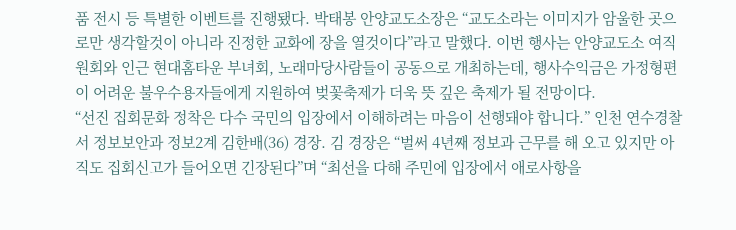품 전시 등 특별한 이벤트를 진행됐다. 박태봉 안양교도소장은 “교도소라는 이미지가 암울한 곳으로만 생각할것이 아니라 진정한 교화에 장을 열것이다”라고 말했다. 이번 행사는 안양교도소 여직원회와 인근 현대홈타운 부녀회, 노래마당사람들이 공동으로 개최하는데, 행사수익금은 가정형편이 어려운 불우수용자들에게 지원하여 벚꽃축제가 더욱 뜻 깊은 축제가 될 전망이다.
“선진 집회문화 정착은 다수 국민의 입장에서 이해하려는 마음이 선행돼야 합니다.” 인천 연수경찰서 정보보안과 정보2계 김한배(36) 경장. 김 경장은 “벌써 4년째 정보과 근무를 해 오고 있지만 아직도 집회신고가 들어오면 긴장된다”며 “최선을 다해 주민에 입장에서 애로사항을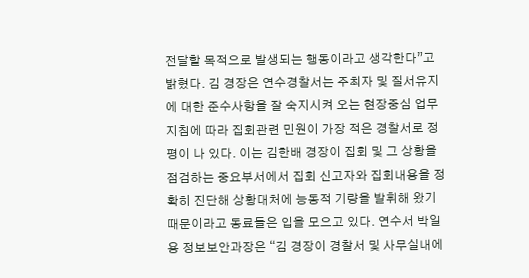전달할 목적으로 발생되는 행동이라고 생각한다”고 밝혔다. 김 경장은 연수경찰서는 주최자 및 질서유지에 대한 준수사항을 잘 숙지시켜 오는 현장중심 업무지침에 따라 집회관련 민원이 가장 적은 경찰서로 정평이 나 있다. 이는 김한배 경장이 집회 및 그 상황을 점검하는 중요부서에서 집회 신고자와 집회내용을 정확히 진단해 상황대처에 능동적 기량을 발휘해 왔기 때문이라고 동료들은 입을 모으고 있다. 연수서 박일용 정보보안과장은 “김 경장이 경찰서 및 사무실내에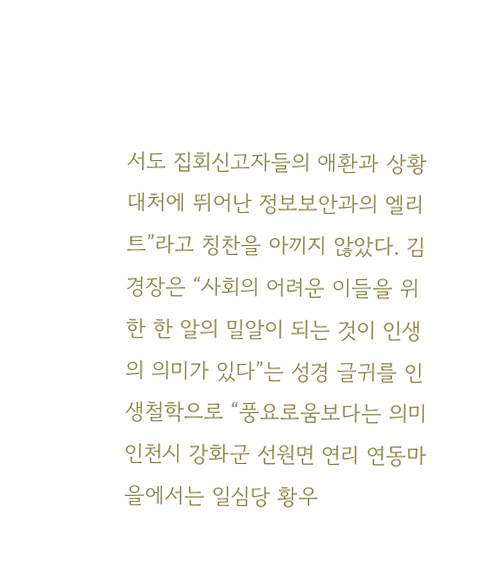서도 집회신고자들의 애환과 상황대처에 뛰어난 정보보안과의 엘리트”라고 칭찬을 아끼지 않았다. 김 경장은 “사회의 어려운 이들을 위한 한 알의 밀알이 되는 것이 인생의 의미가 있다”는 성경 글귀를 인생철학으로 “풍요로움보다는 의미
인천시 강화군 선원면 연리 연동마을에서는 일심당 황우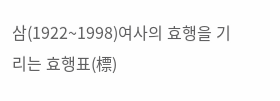삼(1922~1998)여사의 효행을 기리는 효행표(標)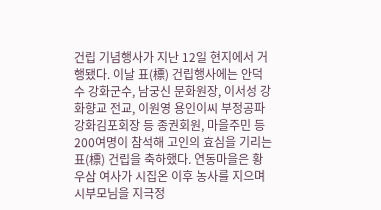건립 기념행사가 지난 12일 현지에서 거행됐다. 이날 표(標) 건립행사에는 안덕수 강화군수, 남궁신 문화원장, 이서성 강화향교 전교, 이원영 용인이씨 부정공파 강화김포회장 등 종권회원, 마을주민 등 200여명이 참석해 고인의 효심을 기리는 표(標) 건립을 축하했다. 연동마을은 황우삼 여사가 시집온 이후 농사를 지으며 시부모님을 지극정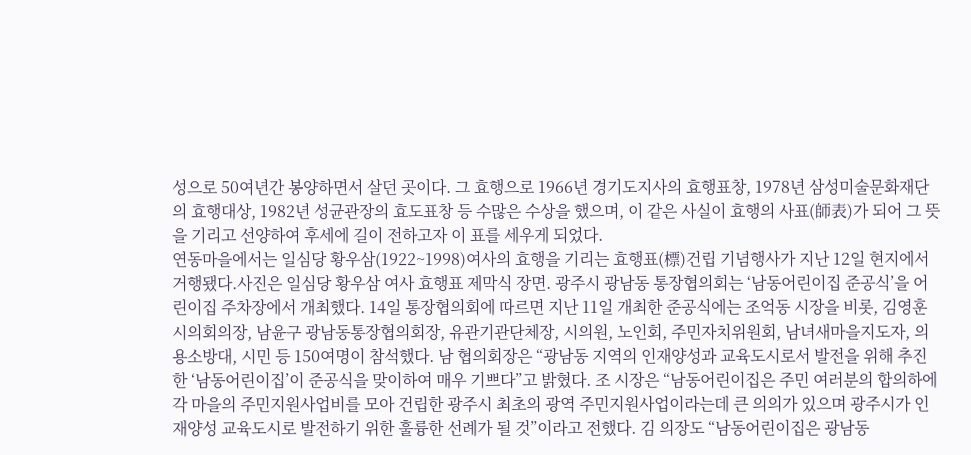성으로 50여년간 봉양하면서 살던 곳이다. 그 효행으로 1966년 경기도지사의 효행표창, 1978년 삼성미술문화재단의 효행대상, 1982년 성균관장의 효도표창 등 수많은 수상을 했으며, 이 같은 사실이 효행의 사표(師表)가 되어 그 뜻을 기리고 선양하여 후세에 길이 전하고자 이 표를 세우게 되었다.
연동마을에서는 일심당 황우삼(1922~1998)여사의 효행을 기리는 효행표(標)건립 기념행사가 지난 12일 현지에서 거행됐다.사진은 일심당 황우삼 여사 효행표 제막식 장면. 광주시 광남동 통장협의회는 ‘남동어린이집 준공식’을 어린이집 주차장에서 개최했다. 14일 통장협의회에 따르면 지난 11일 개최한 준공식에는 조억동 시장을 비롯, 김영훈 시의회의장, 남윤구 광남동통장협의회장, 유관기관단체장, 시의원, 노인회, 주민자치위원회, 남녀새마을지도자, 의용소방대, 시민 등 150여명이 참석했다. 남 협의회장은 “광남동 지역의 인재양성과 교육도시로서 발전을 위해 추진한 ‘남동어린이집’이 준공식을 맞이하여 매우 기쁘다”고 밝혔다. 조 시장은 “남동어린이집은 주민 여러분의 합의하에 각 마을의 주민지원사업비를 모아 건립한 광주시 최초의 광역 주민지원사업이라는데 큰 의의가 있으며 광주시가 인재양성 교육도시로 발전하기 위한 훌륭한 선례가 될 것”이라고 전했다. 김 의장도 “남동어린이집은 광남동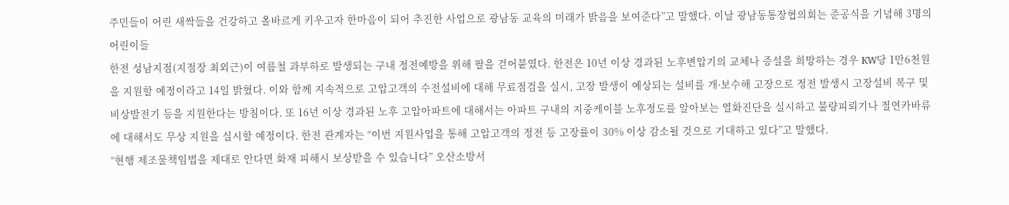주민들이 어린 새싹들을 건강하고 올바르게 키우고자 한마음이 되어 추진한 사업으로 광남동 교육의 미래가 밝음을 보여준다”고 말했다. 이날 광남동통장협의회는 준공식을 기념해 3명의 어린이들
한전 성남지점(지점장 최외근)이 여름철 과부하로 발생되는 구내 정전예방을 위해 팔을 걷어붙였다. 한전은 10년 이상 경과된 노후변압기의 교체나 증설을 희망하는 경우 KW당 1만6천원을 지원할 예정이라고 14일 밝혔다. 이와 함께 지속적으로 고압고객의 수전설비에 대해 무료점검을 실시, 고장 발생이 예상되는 설비를 개·보수해 고장으로 정전 발생시 고장설비 복구 및 비상발전기 등을 지원한다는 방침이다. 또 16년 이상 경과된 노후 고압아파트에 대해서는 아파트 구내의 지중케이블 노후정도를 알아보는 열화진단을 실시하고 불량피뢰기나 절연카바류에 대해서도 무상 지원을 실시할 예정이다. 한전 관계자는 “이번 지원사업을 통해 고압고객의 정전 등 고장률이 30% 이상 감소될 것으로 기대하고 있다”고 말했다.
“현행 제조물책임법을 제대로 안다면 화재 피해시 보상받을 수 있습니다” 오산소방서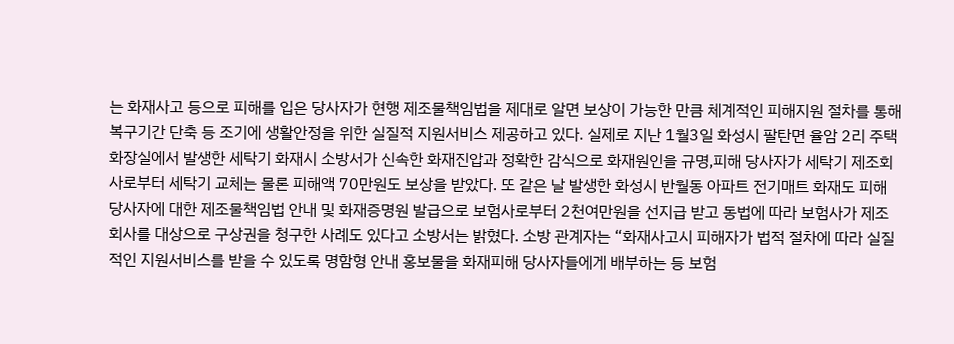는 화재사고 등으로 피해를 입은 당사자가 현행 제조물책임법을 제대로 알면 보상이 가능한 만큼 체계적인 피해지원 절차를 통해 복구기간 단축 등 조기에 생활안정을 위한 실질적 지원서비스 제공하고 있다. 실제로 지난 1월3일 화성시 팔탄면 율암 2리 주택 화장실에서 발생한 세탁기 화재시 소방서가 신속한 화재진압과 정확한 감식으로 화재원인을 규명,피해 당사자가 세탁기 제조회사로부터 세탁기 교체는 물론 피해액 70만원도 보상을 받았다. 또 같은 날 발생한 화성시 반월동 아파트 전기매트 화재도 피해 당사자에 대한 제조물책임법 안내 및 화재증명원 발급으로 보험사로부터 2천여만원을 선지급 받고 동법에 따라 보험사가 제조회사를 대상으로 구상권을 청구한 사례도 있다고 소방서는 밝혔다. 소방 관계자는 “화재사고시 피해자가 법적 절차에 따라 실질적인 지원서비스를 받을 수 있도록 명함형 안내 홍보물을 화재피해 당사자들에게 배부하는 등 보험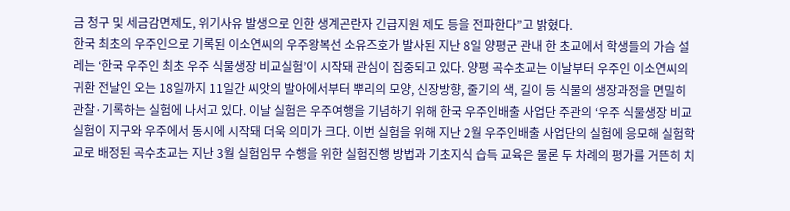금 청구 및 세금감면제도, 위기사유 발생으로 인한 생계곤란자 긴급지원 제도 등을 전파한다”고 밝혔다.
한국 최초의 우주인으로 기록된 이소연씨의 우주왕복선 소유즈호가 발사된 지난 8일 양평군 관내 한 초교에서 학생들의 가슴 설레는 ‘한국 우주인 최초 우주 식물생장 비교실험’이 시작돼 관심이 집중되고 있다. 양평 곡수초교는 이날부터 우주인 이소연씨의 귀환 전날인 오는 18일까지 11일간 씨앗의 발아에서부터 뿌리의 모양, 신장방향, 줄기의 색, 길이 등 식물의 생장과정을 면밀히 관찰·기록하는 실험에 나서고 있다. 이날 실험은 우주여행을 기념하기 위해 한국 우주인배출 사업단 주관의 ‘우주 식물생장 비교실험이 지구와 우주에서 동시에 시작돼 더욱 의미가 크다. 이번 실험을 위해 지난 2월 우주인배출 사업단의 실험에 응모해 실험학교로 배정된 곡수초교는 지난 3월 실험임무 수행을 위한 실험진행 방법과 기초지식 습득 교육은 물론 두 차례의 평가를 거뜬히 치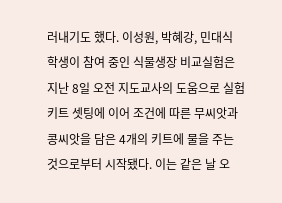러내기도 했다. 이성원, 박혜강, 민대식 학생이 참여 중인 식물생장 비교실험은 지난 8일 오전 지도교사의 도움으로 실험키트 셋팅에 이어 조건에 따른 무씨앗과 콩씨앗을 담은 4개의 키트에 물을 주는 것으로부터 시작됐다. 이는 같은 날 오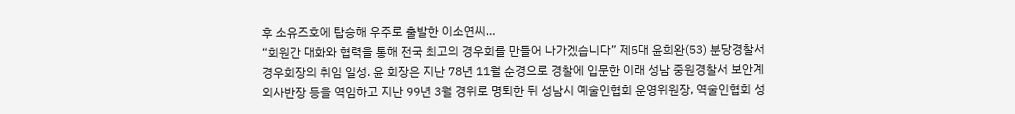후 소유즈호에 탑승해 우주로 출발한 이소연씨…
“회원간 대화와 협력을 통해 전국 최고의 경우회를 만들어 나가겠습니다” 제5대 윤희완(53) 분당경찰서 경우회장의 취임 일성. 윤 회장은 지난 78년 11월 순경으로 경찰에 입문한 이래 성남 중원경찰서 보안계 외사반장 등을 역임하고 지난 99년 3월 경위로 명퇴한 뒤 성남시 예술인협회 운영위원장, 역술인협회 성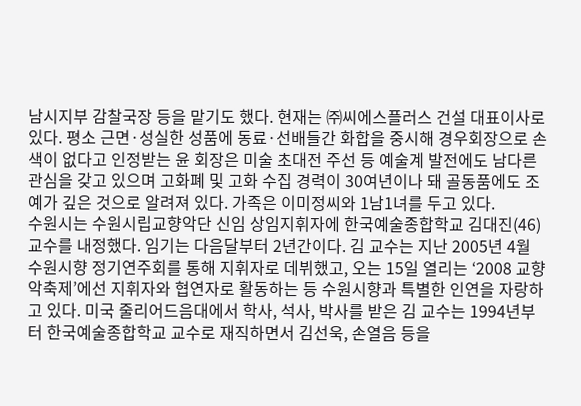남시지부 감찰국장 등을 맡기도 했다. 현재는 ㈜씨에스플러스 건설 대표이사로 있다. 평소 근면·성실한 성품에 동료·선배들간 화합을 중시해 경우회장으로 손색이 없다고 인정받는 윤 회장은 미술 초대전 주선 등 예술계 발전에도 남다른 관심을 갖고 있으며 고화폐 및 고화 수집 경력이 30여년이나 돼 골동품에도 조예가 깊은 것으로 알려져 있다. 가족은 이미정씨와 1남1녀를 두고 있다.
수원시는 수원시립교향악단 신임 상임지휘자에 한국예술종합학교 김대진(46) 교수를 내정했다. 임기는 다음달부터 2년간이다. 김 교수는 지난 2005년 4월 수원시향 정기연주회를 통해 지휘자로 데뷔했고, 오는 15일 열리는 ‘2008 교향악축제’에선 지휘자와 협연자로 활동하는 등 수원시향과 특별한 인연을 자랑하고 있다. 미국 줄리어드음대에서 학사, 석사, 박사를 받은 김 교수는 1994년부터 한국예술종합학교 교수로 재직하면서 김선욱, 손열음 등을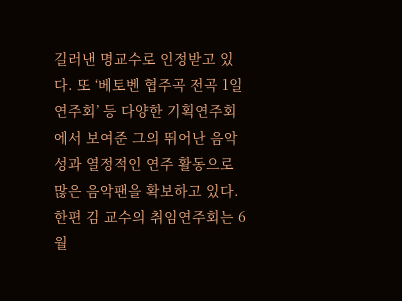길러낸 명교수로 인정받고 있다. 또 ‘베토벤 협주곡 전곡 1일 연주회’ 등 다양한 기획연주회에서 보여준 그의 뛰어난 음악성과 열정적인 연주 활동으로 많은 음악팬을 확보하고 있다. 한편 김 교수의 취임연주회는 6월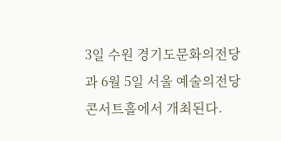3일 수원 경기도문화의전당과 6월 5일 서울 예술의전당 콘서트홀에서 개최된다.